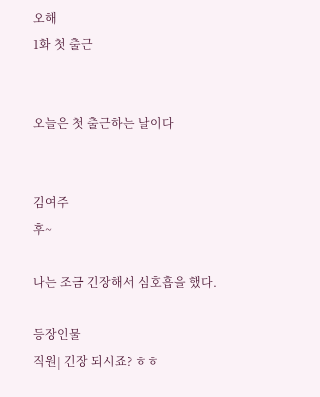오해
1화 첫 출근


오늘은 첫 출근하는 날이다


김여주
후~

나는 조금 긴장해서 심호흡을 했다.

등장인물
직원| 긴장 되시죠? ㅎㅎ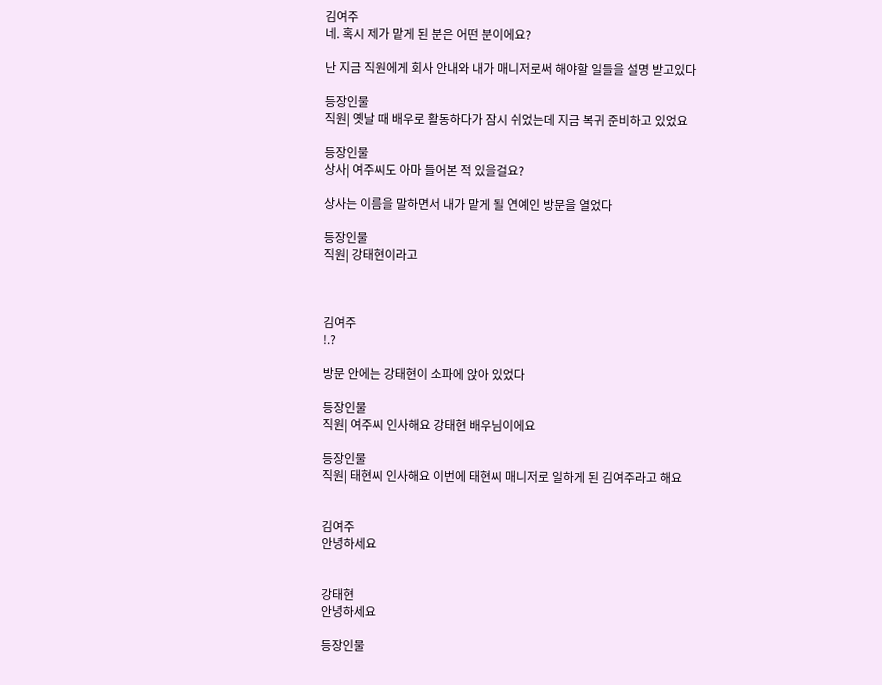김여주
네. 혹시 제가 맡게 된 분은 어떤 분이에요?

난 지금 직원에게 회사 안내와 내가 매니저로써 해야할 일들을 설명 받고있다

등장인물
직원| 옛날 때 배우로 활동하다가 잠시 쉬었는데 지금 복귀 준비하고 있었요

등장인물
상사| 여주씨도 아마 들어본 적 있을걸요?

상사는 이름을 말하면서 내가 맡게 될 연예인 방문을 열었다

등장인물
직원| 강태현이라고



김여주
!.?

방문 안에는 강태현이 소파에 앉아 있었다

등장인물
직원| 여주씨 인사해요 강태현 배우님이에요

등장인물
직원| 태현씨 인사해요 이번에 태현씨 매니저로 일하게 된 김여주라고 해요


김여주
안녕하세요


강태현
안녕하세요

등장인물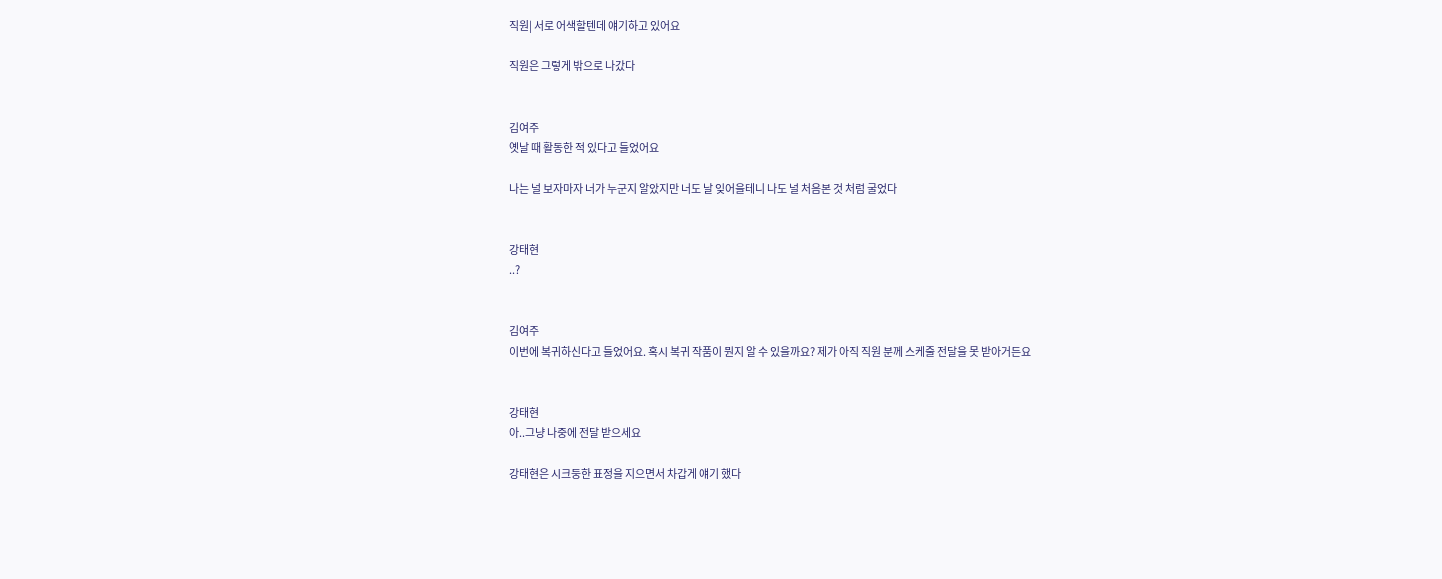직원| 서로 어색할텐데 얘기하고 있어요

직원은 그렇게 밖으로 나갔다


김여주
옛날 때 활동한 적 있다고 들었어요

나는 널 보자마자 너가 누군지 알았지만 너도 날 잊어을테니 나도 널 처음본 것 처럼 굴었다


강태현
..?


김여주
이번에 복귀하신다고 들었어요. 혹시 복귀 작품이 뭔지 알 수 있을까요? 제가 아직 직원 분께 스케줄 전달을 못 받아거든요


강태현
아..그냥 나중에 전달 받으세요

강태현은 시크둥한 표정을 지으면서 차갑게 얘기 했다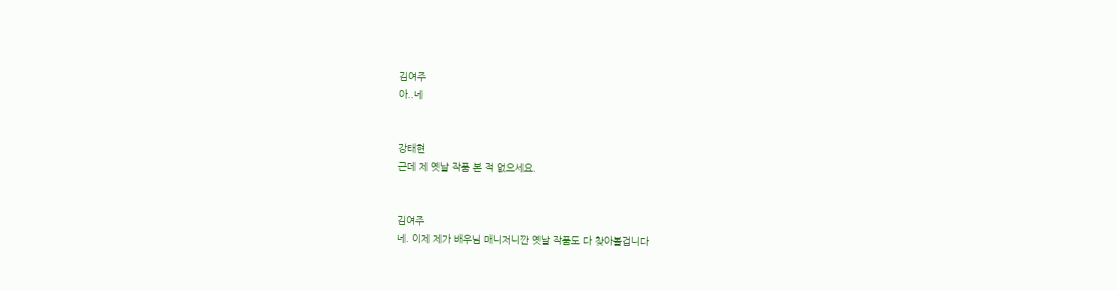김여주
아..네


강태현
근데 제 옛날 작품 본 적 없으세요.


김여주
네. 이제 제가 배우님 매니저니깐 옛날 작품도 다 찾아볼겁니다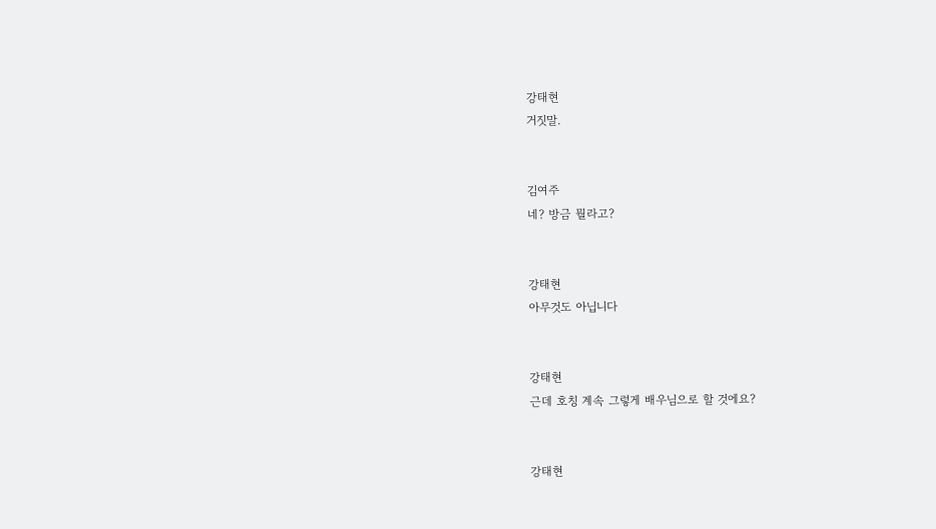강태현
거짓말.


김여주
네? 방금 뭘라고?


강태현
아무것도 아닙니다


강태현
근데 호칭 계속 그렇게 배우님으로 할 것에요?


강태현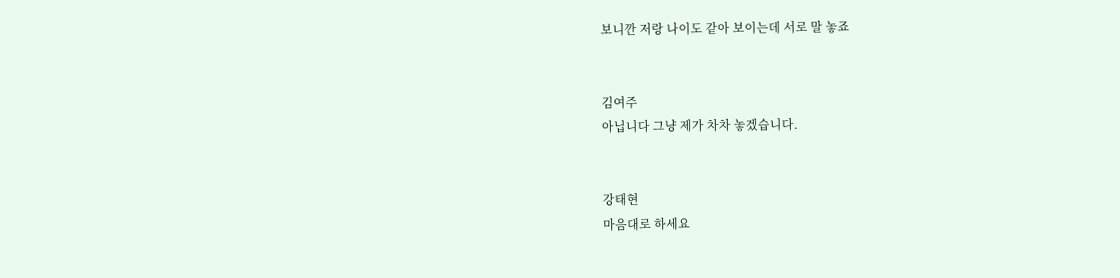보니깐 저랑 나이도 같아 보이는데 서로 말 놓죠


김여주
아닙니다 그냥 제가 차차 놓겠습니다.


강태현
마음대로 하세요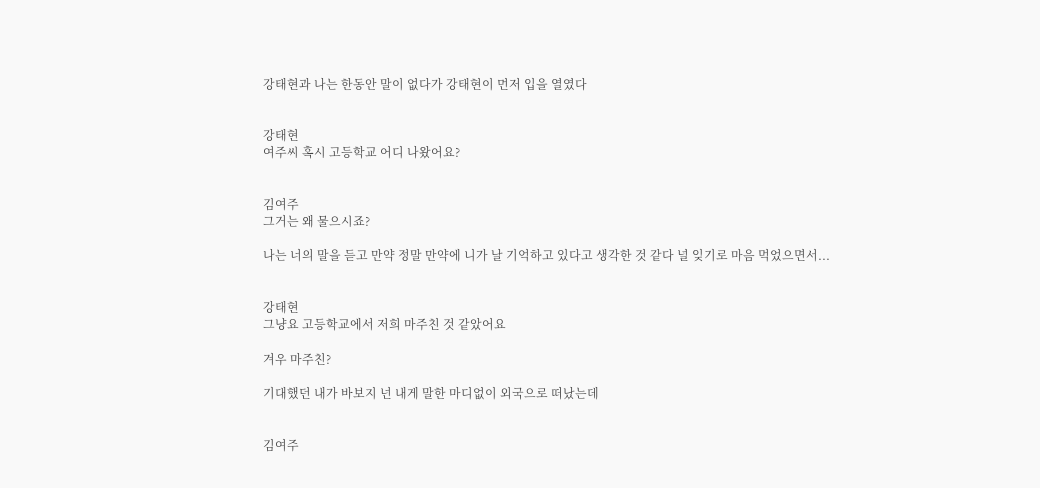강태현과 나는 한동안 말이 없다가 강태현이 먼저 입을 열였다


강태현
여주씨 혹시 고등학교 어디 나왔어요?


김여주
그거는 왜 물으시죠?

나는 너의 말을 듣고 만약 정말 만약에 니가 날 기억하고 있다고 생각한 것 같다 널 잊기로 마음 먹었으면서...


강태현
그냥요 고등학교에서 저희 마주친 것 같았어요

겨우 마주친?

기대했던 내가 바보지 넌 내게 말한 마디없이 외국으로 떠났는데


김여주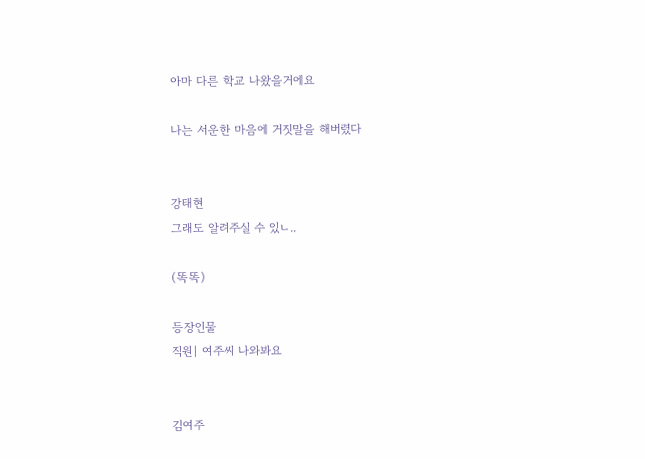아마 다른 학교 나왔을거에요

나는 서운한 마음에 거짓말을 해버렸다


강태현
그래도 알려주실 수 있ㄴ..

(똑똑)

등장인물
직원| 여주씨 나와봐요


김여주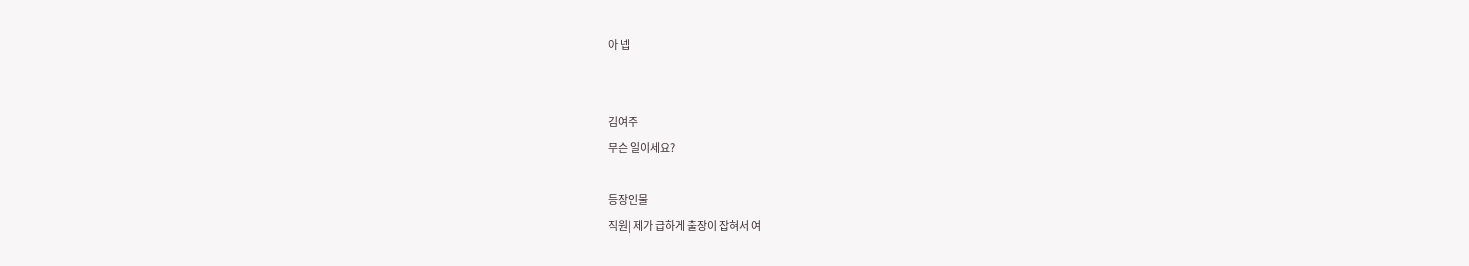아 넵


김여주
무슨 일이세요?

등장인물
직원| 제가 급하게 출장이 잡혀서 여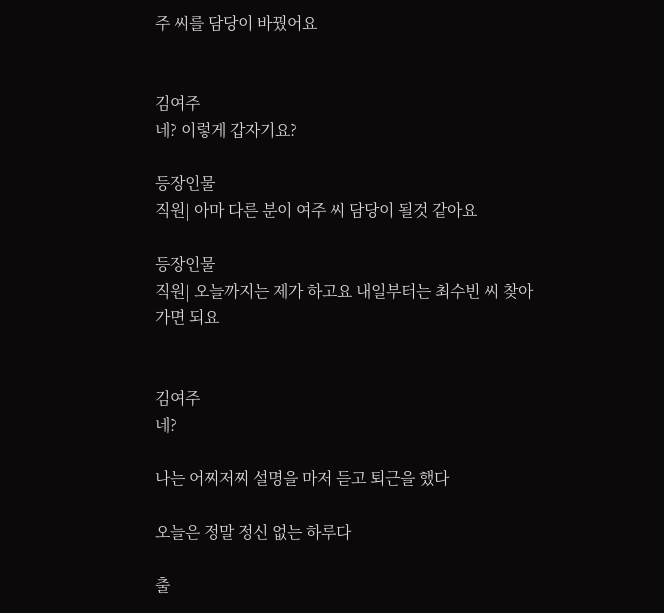주 씨를 담당이 바꿨어요


김여주
네? 이렇게 갑자기요?

등장인물
직원| 아마 다른 분이 여주 씨 담당이 될것 같아요

등장인물
직원| 오늘까지는 제가 하고요 내일부터는 최수빈 씨 찾아가면 되요


김여주
네?

나는 어찌저찌 설명을 마저 듣고 퇴근을 했다

오늘은 정말 정신 없는 하루다

출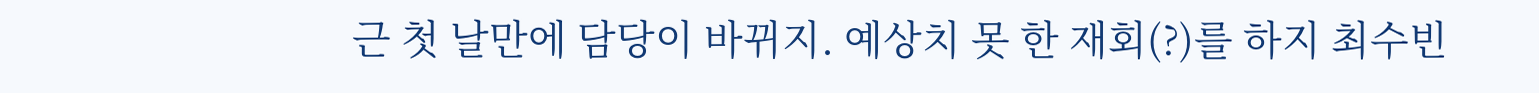근 첫 날만에 담당이 바뀌지. 예상치 못 한 재회(?)를 하지 최수빈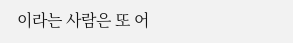이라는 사람은 또 어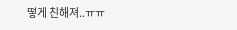떻게 친해져..ㅠㅠ